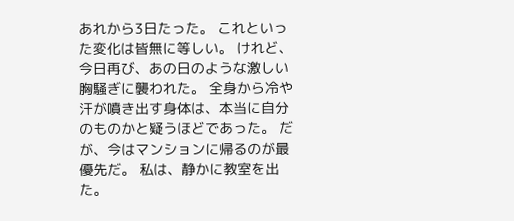あれから3日たった。 これといった変化は皆無に等しい。 けれど、今日再び、あの日のような激しい胸騒ぎに襲われた。 全身から冷や汗が噴き出す身体は、本当に自分のものかと疑うほどであった。 だが、今はマンションに帰るのが最優先だ。 私は、静かに教室を出た。